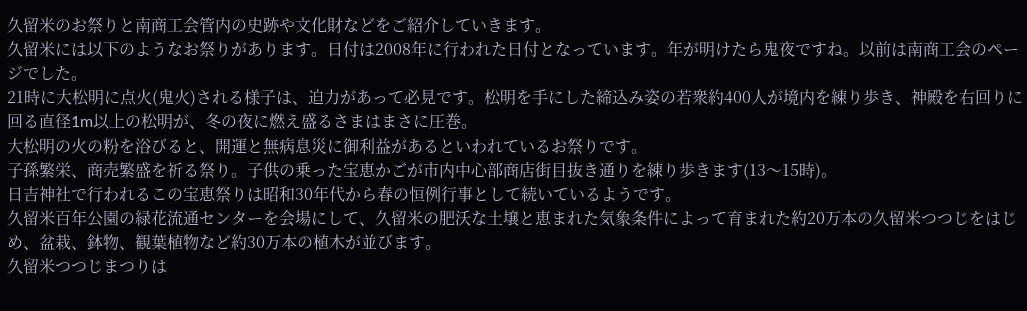久留米のお祭りと南商工会管内の史跡や文化財などをご紹介していきます。
久留米には以下のようなお祭りがあります。日付は2008年に行われた日付となっています。年が明けたら鬼夜ですね。以前は南商工会のページでした。
21時に大松明に点火(鬼火)される様子は、迫力があって必見です。松明を手にした締込み姿の若衆約400人が境内を練り歩き、神殿を右回りに回る直径1m以上の松明が、冬の夜に燃え盛るさまはまさに圧巻。
大松明の火の粉を浴びると、開運と無病息災に御利益があるといわれているお祭りです。
子孫繁栄、商売繁盛を祈る祭り。子供の乗った宝恵かごが市内中心部商店街目抜き通りを練り歩きます(13〜15時)。
日吉神社で行われるこの宝恵祭りは昭和30年代から春の恒例行事として続いているようです。
久留米百年公園の緑花流通センターを会場にして、久留米の肥沃な土壌と恵まれた気象条件によって育まれた約20万本の久留米つつじをはじめ、盆栽、鉢物、観葉植物など約30万本の植木が並びます。
久留米つつじまつりは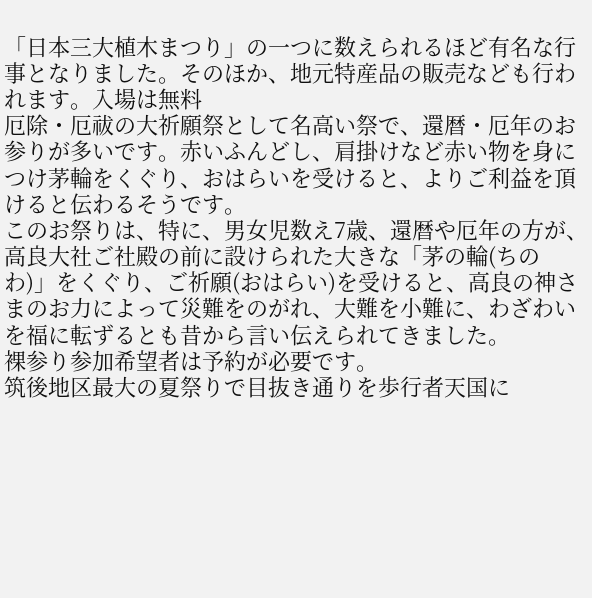「日本三大植木まつり」の一つに数えられるほど有名な行事となりました。そのほか、地元特産品の販売なども行われます。入場は無料
厄除・厄祓の大祈願祭として名高い祭で、還暦・厄年のお参りが多いです。赤いふんどし、肩掛けなど赤い物を身につけ茅輪をくぐり、おはらいを受けると、よりご利益を頂けると伝わるそうです。
このお祭りは、特に、男女児数え7歳、還暦や厄年の方が、高良大社ご社殿の前に設けられた大きな「茅の輪(ちのわ)」をくぐり、ご祈願(おはらい)を受けると、高良の神さまのお力によって災難をのがれ、大難を小難に、わざわいを福に転ずるとも昔から言い伝えられてきました。
裸参り参加希望者は予約が必要です。
筑後地区最大の夏祭りで目抜き通りを歩行者天国に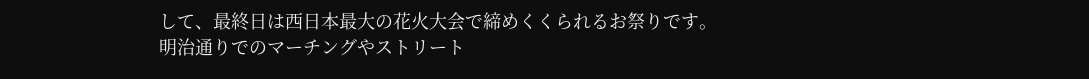して、最終日は西日本最大の花火大会で締めくくられるお祭りです。
明治通りでのマーチングやストリート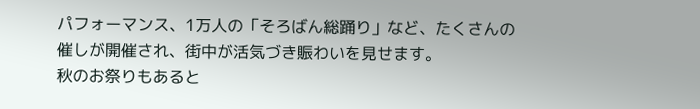パフォーマンス、1万人の「そろばん総踊り」など、たくさんの催しが開催され、街中が活気づき賑わいを見せます。
秋のお祭りもあると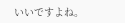いいですよね。